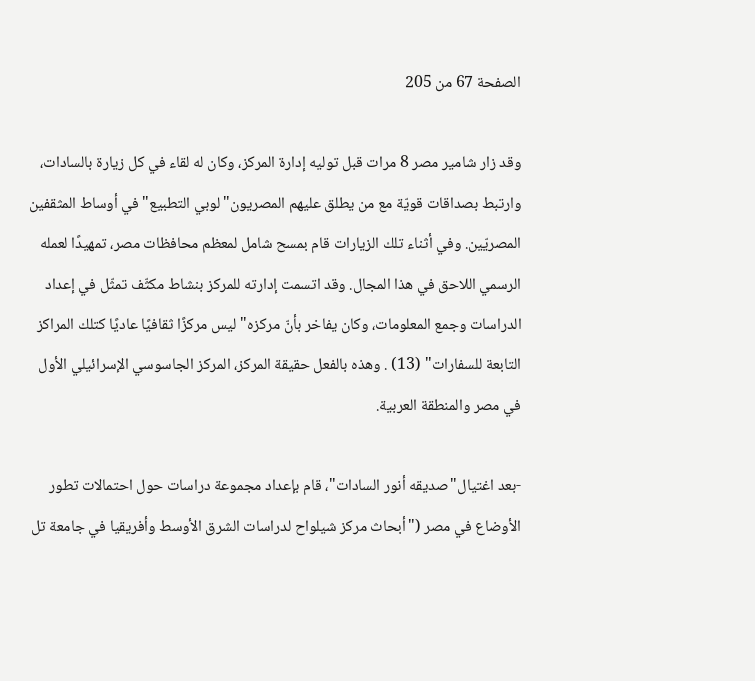الصفحة 67 من 205

وقد زار شامير مصر 8 مرات قبل توليه إدارة المركز، وكان له لقاء في كل زيارة بالسادات، وارتبط بصداقات قويّة مع من يطلق عليهم المصريون"لوبي التطبيع"في أوساط المثقفين المصريّين. وفي أثناء تلك الزيارات قام بمسح شامل لمعظم محافظات مصر، تمهيدًا لعمله الرسمي اللاحق في هذا المجال. وقد اتسمت إدارته للمركز بنشاط مكثّف تمثّل في إعداد الدراسات وجمع المعلومات، وكان يفاخر بأنّ مركزه"ليس مركزًا ثقافيًا عاديًا كتلك المراكز التابعة للسفارات" (13) . وهذه بالفعل حقيقة المركز، المركز الجاسوسي الإسرائيلي الأول في مصر والمنطقة العربية.

-بعد اغتيال"صديقه أنور السادات"، قام بإعداد مجموعة دراسات حول احتمالات تطور الأوضاع في مصر ("أبحاث مركز شيلواح لدراسات الشرق الأوسط وأفريقيا في جامعة تل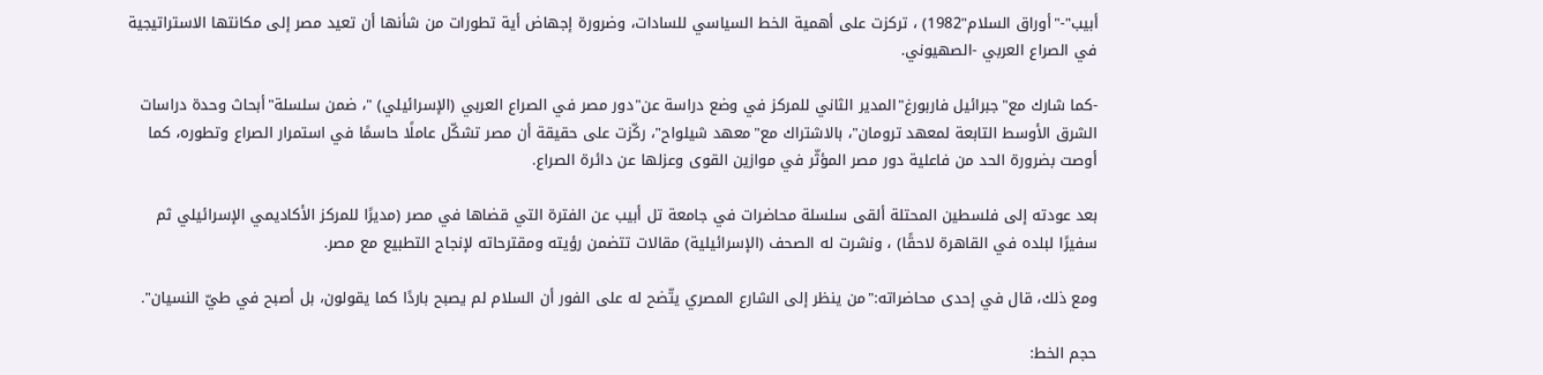أبيب"-"أوراق السلام"1982) ، تركزت على أهمية الخط السياسي للسادات، وضرورة إجهاض أية تطورات من شأنها أن تعيد مصر إلى مكانتها الاستراتيجية في الصراع العربي -الصهيوني.

-كما شارك مع"جبرائيل فاربورغ"المدير الثاني للمركز في وضع دراسة عن"دور مصر في الصراع العربي (الإسرائيلي) "، ضمن سلسلة"أبحاث وحدة دراسات الشرق الأوسط التابعة لمعهد ترومان"، بالاشتراك مع"معهد شيلواح"، ركّزت على حقيقة أن مصر تشكّل عاملًا حاسمًا في استمرار الصراع وتطوره، كما أوصت بضرورة الحد من فاعلية دور مصر المؤثّر في موازين القوى وعزلها عن دائرة الصراع.

بعد عودته إلى فلسطين المحتلة ألقى سلسلة محاضرات في جامعة تل أبيب عن الفترة التي قضاها في مصر (مديرًا للمركز الأكاديمي الإسرائيلي ثم سفيرًا لبلده في القاهرة لاحقًا) ، ونشرت له الصحف (الإسرائيلية) مقالات تتضمن رؤيته ومقترحاته لإنجاح التطبيع مع مصر.

ومع ذلك، قال في إحدى محاضراته:"من ينظر إلى الشارع المصري يتّضح له على الفور أن السلام لم يصبح باردًا كما يقولون، بل أصبح في طيّ النسيان".

حجم الخط: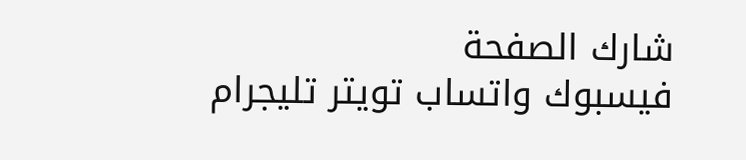شارك الصفحة
فيسبوك واتساب تويتر تليجرام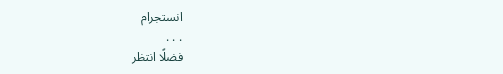انستجرام
. . .
فضلًا انتظر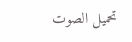تحميل الصوت